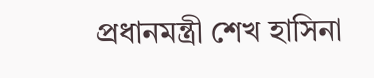প্রধানমন্ত্রী শেখ হাসিনা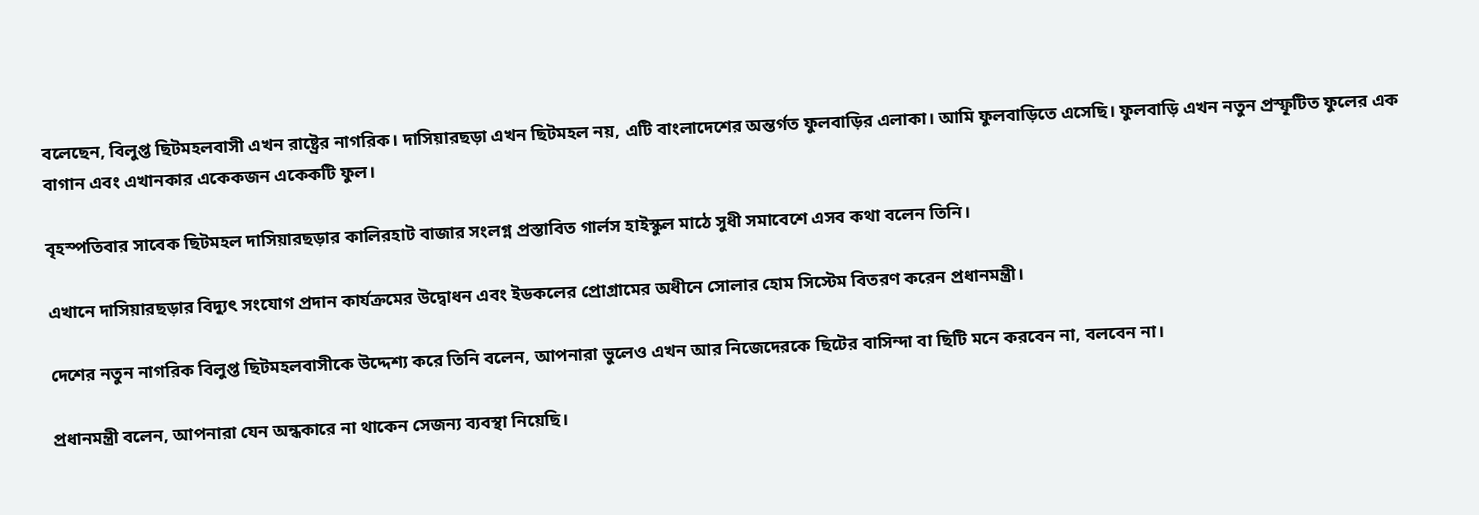বলেছেন, বিলুপ্ত ছিটমহলবাসী এখন রাষ্ট্রের নাগরিক। দাসিয়ারছড়া এখন ছিটমহল নয়, এটি বাংলাদেশের অন্তর্গত ফুলবাড়ির এলাকা। আমি ফুলবাড়িতে এসেছি। ফুলবাড়ি এখন নতুন প্রস্ফূটিত ফুলের এক বাগান এবং এখানকার একেকজন একেকটি ফুল।

বৃহস্পতিবার সাবেক ছিটমহল দাসিয়ারছড়ার কালিরহাট বাজার সংলগ্ন প্রস্তাবিত গার্লস হাইস্কুল মাঠে সুধী সমাবেশে এসব কথা বলেন তিনি।

এখানে দাসিয়ারছড়ার বিদ্যুৎ সংযোগ প্রদান কার্যক্রমের উদ্বোধন এবং ইডকলের প্রোগ্রামের অধীনে সোলার হোম সিস্টেম বিতরণ করেন প্রধানমন্ত্রী।

দেশের নতুন নাগরিক বিলুপ্ত ছিটমহলবাসীকে উদ্দেশ্য করে তিনি বলেন, আপনারা ভুলেও এখন আর নিজেদেরকে ছিটের বাসিন্দা বা ছিটি মনে করবেন না, বলবেন না।

প্রধানমন্ত্রী বলেন, আপনারা যেন অন্ধকারে না থাকেন সেজন্য ব্যবস্থা নিয়েছি।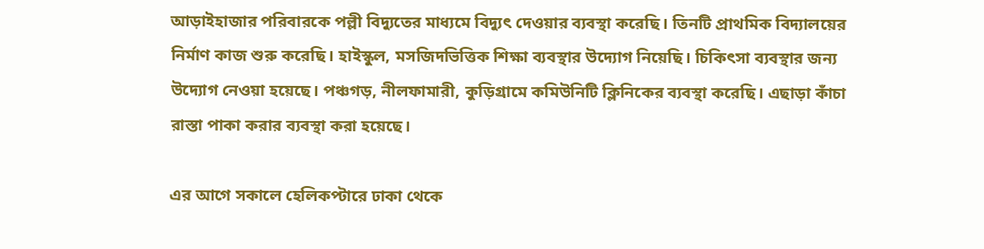আড়াইহাজার পরিবারকে পল্লী বিদ্যুতের মাধ্যমে বিদ্যুৎ দেওয়ার ব্যবস্থা করেছি। তিনটি প্রাথমিক বিদ্যালয়ের নির্মাণ কাজ শুরু করেছি। হাইস্কুল, মসজিদভিত্তিক শিক্ষা ব্যবস্থার উদ্যোগ নিয়েছি। চিকিৎসা ব্যবস্থার জন্য উদ্যোগ নেওয়া হয়েছে। পঞ্চগড়, নীলফামারী, কুড়িগ্রামে কমিউনিটি ক্লিনিকের ব্যবস্থা করেছি। এছাড়া কাঁচা রাস্তা পাকা করার ব্যবস্থা করা হয়েছে।

এর আগে সকালে হেলিকপ্টারে ঢাকা থেকে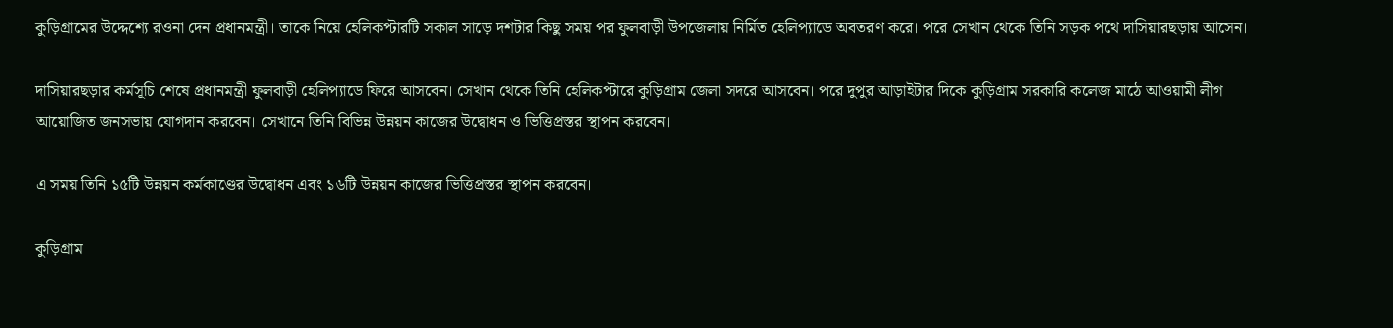কুড়িগ্রামের উদ্দেশ্যে রওনা দেন প্রধানমন্ত্রী। তাকে নিয়ে হেলিকপ্টারটি সকাল সাড়ে দশটার কিছু সময় পর ফুলবাড়ী উপজেলায় নির্মিত হেলিপ্যাডে অবতরণ করে। পরে সেখান থেকে তিনি সড়ক পথে দাসিয়ারছড়ায় আসেন।

দাসিয়ারছড়ার কর্মসূচি শেষে প্রধানমন্ত্রী ফুলবাড়ী হেলিপ্যাডে ফিরে আসবেন। সেখান থেকে তিনি হেলিকপ্টারে কুড়িগ্রাম জেলা সদরে আসবেন। পরে দুপুর আড়াইটার দিকে কুড়িগ্রাম সরকারি কলেজ মাঠে আওয়ামী লীগ আয়োজিত জনসভায় যোগদান করবেন। সেখানে তিনি বিভিন্ন উন্নয়ন কাজের উদ্বোধন ও ভিত্তিপ্রস্তর স্থাপন করবেন।

এ সময় তিনি ১৫টি উন্নয়ন কর্মকাণ্ডের উদ্বোধন এবং ১৬টি উন্নয়ন কাজের ভিত্তিপ্রস্তর স্থাপন করবেন।

কুড়িগ্রাম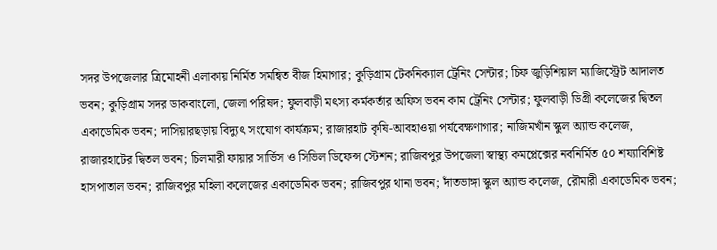সদর উপজেলার ত্রিমোহনী এলাকায় নির্মিত সমন্বিত বীজ হিমাগার; কুড়িগ্রাম টেকনিক্যাল ট্রেনিং সেন্টার; চিফ জুড়িশিয়াল ম্যাজিস্ট্রেট আদালত ভবন; কুড়িগ্রাম সদর ডাকবাংলো, জেলা পরিষদ; ফুলবাড়ী মৎস্য কর্মকর্তার অফিস ভবন কাম ট্রেনিং সেন্টার; ফুলবাড়ী ডিগ্রী কলেজের দ্বিতল একাডেমিক ভবন; দাসিয়ারছড়ায় বিদ্যুৎ সংযোগ কার্যক্রম; রাজারহাট কৃষি-আবহাওয়া পর্যবেক্ষণাগার; নাজিমখাঁন স্কুল অ্যান্ড কলেজ, রাজারহাটের দ্বিতল ভবন; চিলমারী ফায়ার সার্ভিস ও সিভিল ডিফেন্স স্টেশন; রাজিবপুর উপজেলা স্বাস্থ্য কমপ্লেক্সের নবনির্মিত ৫০ শয্যাবিশিষ্ট হাসপাতাল ভবন; রাজিবপুর মহিলা কলেজের একাডেমিক ভবন; রাজিবপুর থানা ভবন; দাঁতভাঙ্গা স্কুল অ্যান্ড কলেজ, রৌমারী একাডেমিক ভবন;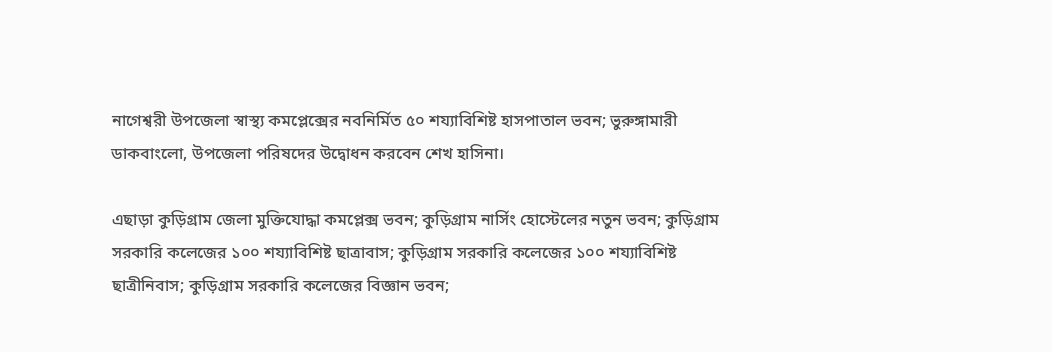নাগেশ্বরী উপজেলা স্বাস্থ্য কমপ্লেক্সের নবনির্মিত ৫০ শয্যাবিশিষ্ট হাসপাতাল ভবন; ভুরুঙ্গামারী ডাকবাংলো, উপজেলা পরিষদের উদ্বোধন করবেন শেখ হাসিনা।

এছাড়া কুড়িগ্রাম জেলা মুক্তিযোদ্ধা কমপ্লেক্স ভবন; কুড়িগ্রাম নার্সিং হোস্টেলের নতুন ভবন; কুড়িগ্রাম সরকারি কলেজের ১০০ শয্যাবিশিষ্ট ছাত্রাবাস; কুড়িগ্রাম সরকারি কলেজের ১০০ শয্যাবিশিষ্ট ছাত্রীনিবাস; কুড়িগ্রাম সরকারি কলেজের বিজ্ঞান ভবন;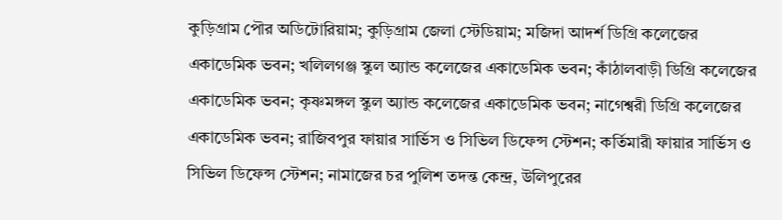কুড়িগ্রাম পৌর অডিটোরিয়াম; কুড়িগ্রাম জেলা স্টেডিয়াম; মজিদা আদর্শ ডিগ্রি কলেজের একাডেমিক ভবন; খলিলগঞ্জ স্কুল অ্যান্ড কলেজের একাডেমিক ভবন; কাঁঠালবাড়ী ডিগ্রি কলেজের একাডেমিক ভবন; কৃষ্ণমঙ্গল স্কুল অ্যান্ড কলেজের একাডেমিক ভবন; নাগেশ্বরী ডিগ্রি কলেজের একাডেমিক ভবন; রাজিবপুর ফায়ার সার্ভিস ও সিভিল ডিফেন্স স্টেশন; কর্তিমারী ফায়ার সার্ভিস ও সিভিল ডিফেন্স স্টেশন; নামাজের চর পুলিশ তদন্ত কেন্দ্র, উলিপুরের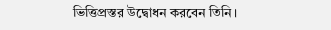ভিত্তিপ্রস্তর উদ্বোধন করবেন তিনি।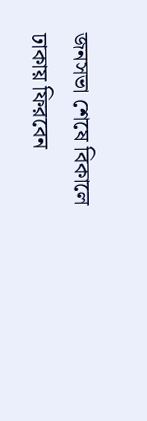জনসভা শেষে বিকালে ঢাকায় ফিরবেন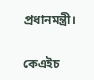প্রধানমন্ত্রী।

কেএইচ